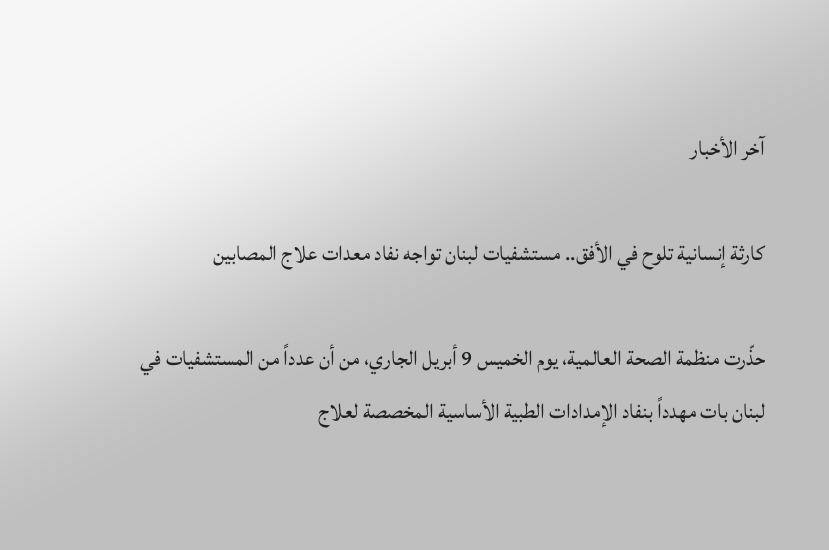آخر الأخبار

كارثة إنسانية تلوح في الأفق.. مستشفيات لبنان تواجه نفاد معدات علاج المصابين

حذّرت منظمة الصحة العالمية، يوم الخميس 9 أبريل الجاري، من أن عدداً من المستشفيات في لبنان بات مهدداً بنفاد الإمدادات الطبية الأساسية المخصصة لعلاج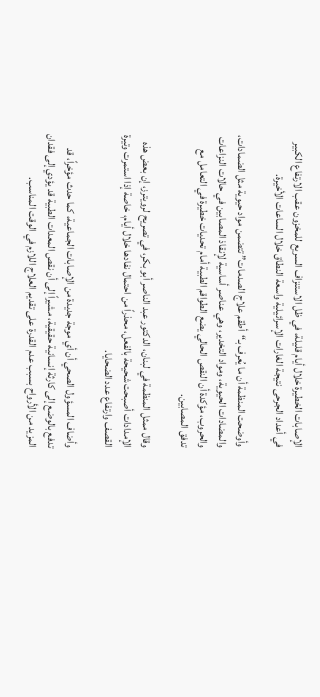الإصابات الخطيرة خلال أيام قليلة، في ظل الاستنزاف السريع للمخزون عقب الارتفاع الكبير في أعداد الجرحى نتيجة الغارات الإسرائيلية واسعة النطاق خلال الساعات الأخيرة.

وأوضحت المنظمة أن ما يُعرف بـ“أطقم علاج الصدمات” تتضمن مواد حيوية مثل الضمادات، والمضادات الحيوية، ومواد التخدير، وهي عناصر أساسية لإنقاذ المصابين في حالات النزاعات والحروب، مؤكدة أن النقص الحالي يضع الطواقم الطبية أمام تحديات خطيرة في التعامل مع تدفق المصابين.

وقال ممثل المنظمة في لبنان، الدكتور عبد الناصر أبو بكر، في تصريح لرويترز، إن بعض هذه الإمدادات أصبحت شحيحة بالفعل، محذراً من احتمال نفادها خلال أيام، خاصة إذا استمرت وتيرة القصف وارتفاع عدد الضحايا.

وأضاف المسؤول الصحي أن أي موجة جديدة من الإصابات الجماعية، كما حدث مؤخراً، قد تدفع بالوضع إلى كارثة إنسانية حقيقية، مشيراً إلى أن نقص المعدات الطبية قد يؤدي إلى فقدان المزيد من الأرواح بسبب عدم القدرة على تقديم العلاج اللازم في الوقت المناسب.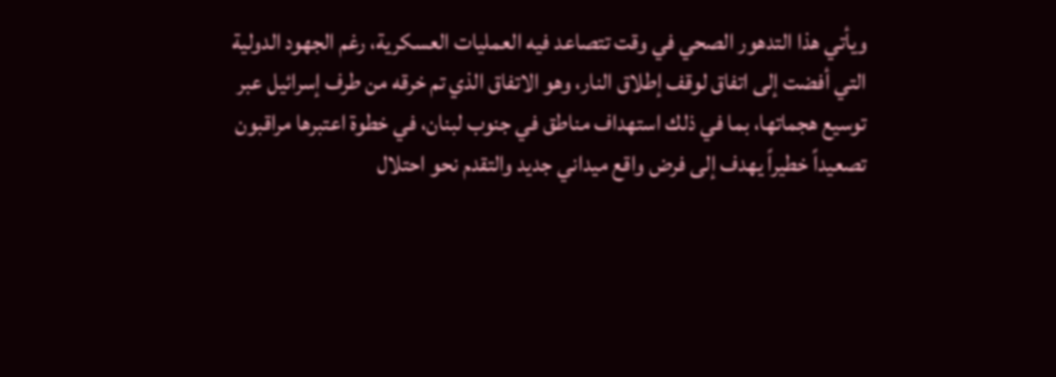ويأتي هذا التدهور الصحي في وقت تتصاعد فيه العمليات العسكرية، رغم الجهود الدولية التي أفضت إلى اتفاق لوقف إطلاق النار، وهو الاتفاق الذي تم خرقه من طرف إسرائيل عبر توسيع هجماتها، بما في ذلك استهداف مناطق في جنوب لبنان، في خطوة اعتبرها مراقبون تصعيداً خطيراً يهدف إلى فرض واقع ميداني جديد والتقدم نحو احتلال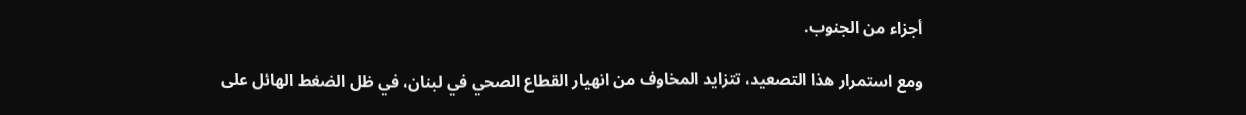أجزاء من الجنوب.

ومع استمرار هذا التصعيد، تتزايد المخاوف من انهيار القطاع الصحي في لبنان، في ظل الضغط الهائل على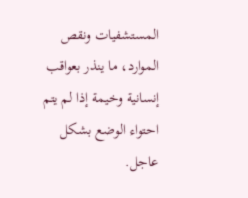المستشفيات ونقص الموارد، ما ينذر بعواقب إنسانية وخيمة إذا لم يتم احتواء الوضع بشكل عاجل.